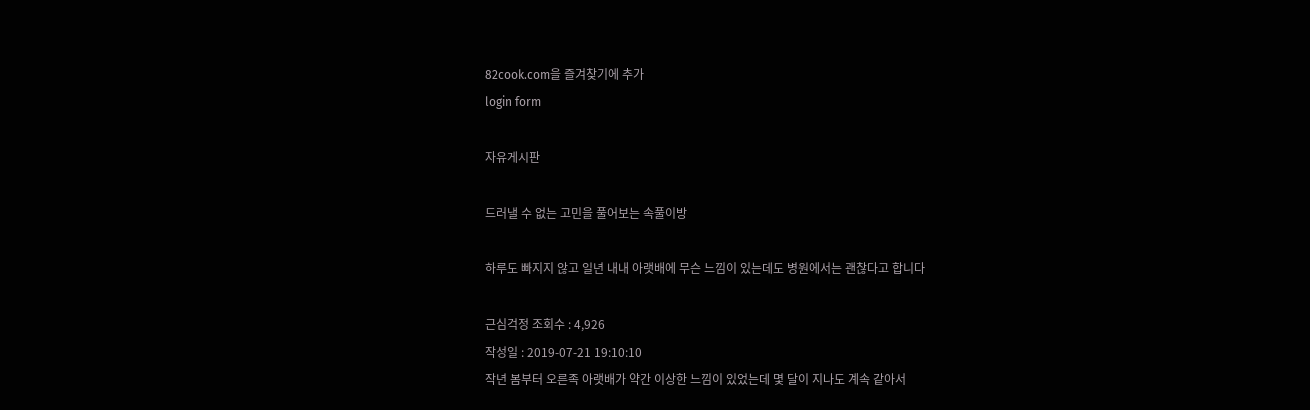82cook.com을 즐겨찾기에 추가
login form

자유게시판

드러낼 수 없는 고민을 풀어보는 속풀이방

하루도 빠지지 않고 일년 내내 아랫배에 무슨 느낌이 있는데도 병원에서는 괜찮다고 합니다

근심걱정 조회수 : 4,926
작성일 : 2019-07-21 19:10:10
작년 봄부터 오른족 아랫배가 약간 이상한 느낌이 있었는데 몇 달이 지나도 계속 같아서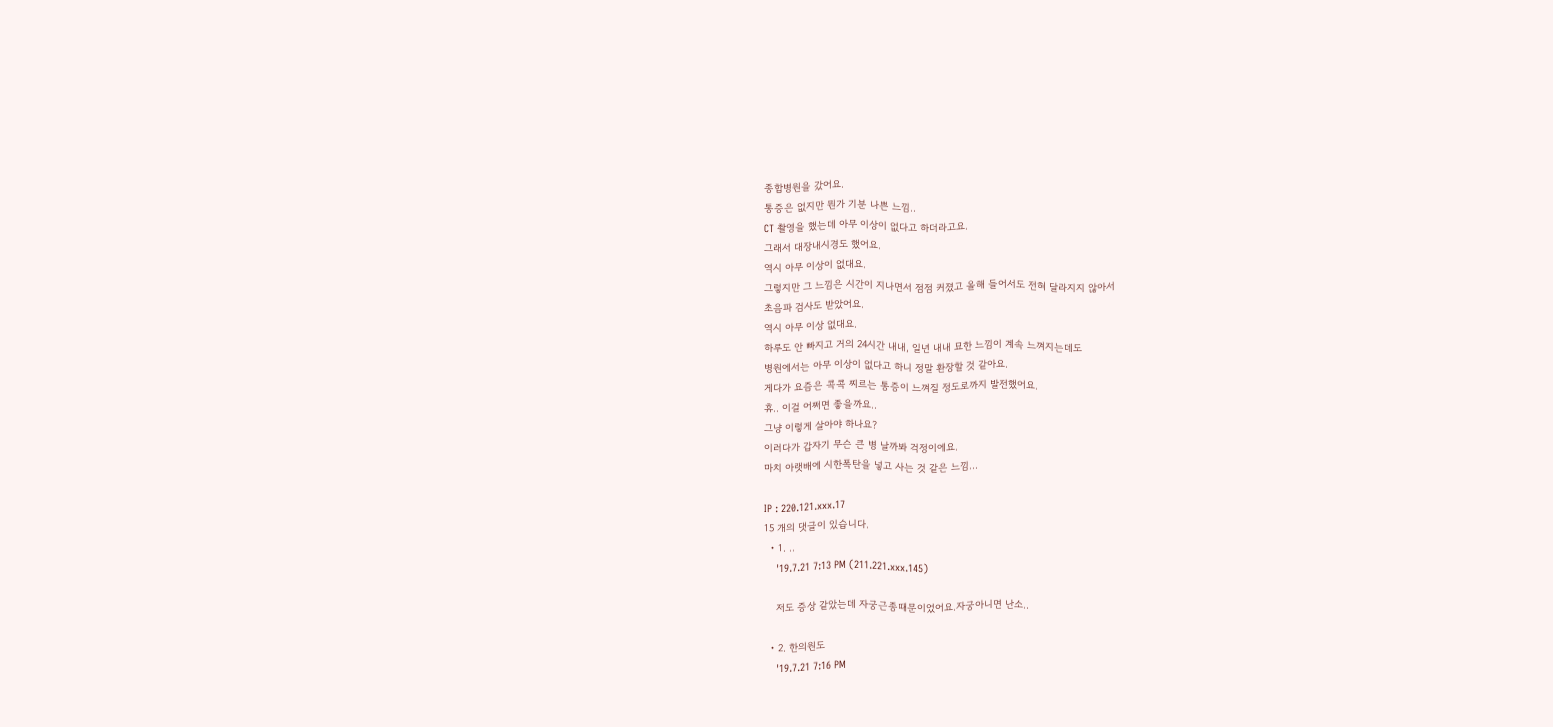종합병원을 갔어요.
통증은 없지만 뭔가 기분 나쁜 느낌..
CT 촬영을 했는데 아무 이상이 없다고 하더라고요.
그래서 대장내시경도 했어요.
역시 아무 이상이 없대요.
그렇지만 그 느낌은 시간이 지나면서 점점 커졌고 올해 들어서도 전혀 달라지지 않아서
초음파 검사도 받았어요.
역시 아무 이상 없대요.
하루도 안 빠지고 거의 24시간 내내, 일년 내내 묘한 느낌이 계속 느껴지는데도
병원에서는 아무 이상이 없다고 하니 정말 환장할 것 같아요.
게다가 요즘은 콕콕 찌르는 통증이 느껴질 정도로까지 발전했어요.
휴.. 이걸 어쩌면 좋을까요..
그냥 이렇게 살아야 하나요?
이러다가 갑자기 무슨 큰 병 날까봐 걱정이에요.
마치 아랫배에 시한폭탄을 넣고 사는 것 같은 느낌...

IP : 220.121.xxx.17
15 개의 댓글이 있습니다.
  • 1. ..
    '19.7.21 7:13 PM (211.221.xxx.145)

    저도 증상 같았는데 자궁근종때문이었어요.자궁아니면 난소..

  • 2. 한의원도
    '19.7.21 7:16 PM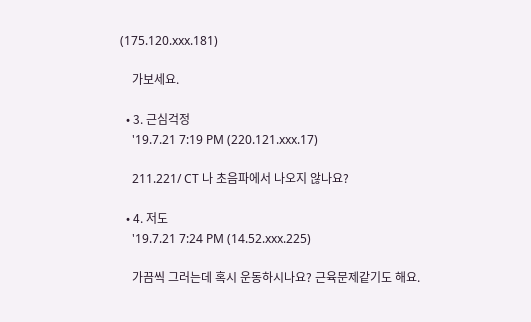(175.120.xxx.181)

    가보세요.

  • 3. 근심걱정
    '19.7.21 7:19 PM (220.121.xxx.17)

    211.221/ CT 나 초음파에서 나오지 않나요?

  • 4. 저도
    '19.7.21 7:24 PM (14.52.xxx.225)

    가끔씩 그러는데 혹시 운동하시나요? 근육문제같기도 해요.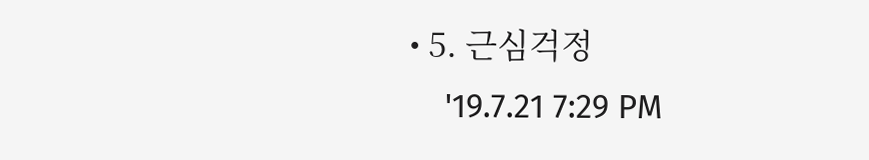• 5. 근심걱정
    '19.7.21 7:29 PM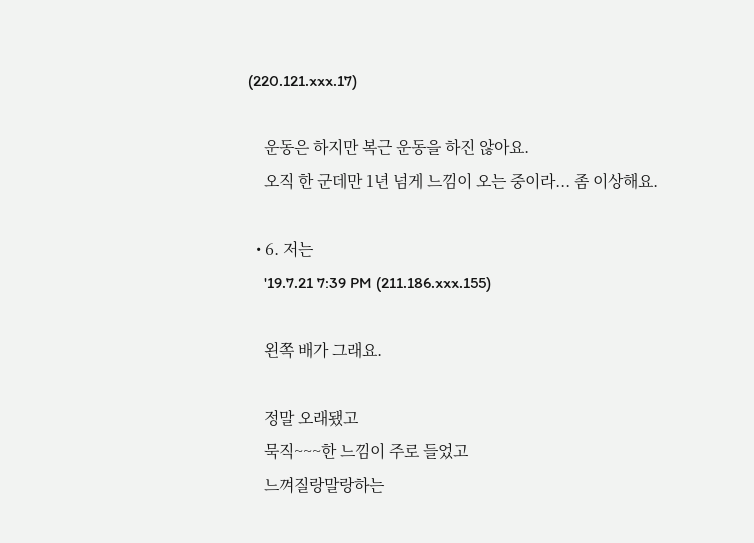(220.121.xxx.17)

    운동은 하지만 복근 운동을 하진 않아요.
    오직 한 군데만 1년 넘게 느낌이 오는 중이라... 좀 이상해요.

  • 6. 저는
    '19.7.21 7:39 PM (211.186.xxx.155)

    왼쪽 배가 그래요.

    정말 오래됐고
    묵직~~~한 느낌이 주로 들었고
    느껴질랑말랑하는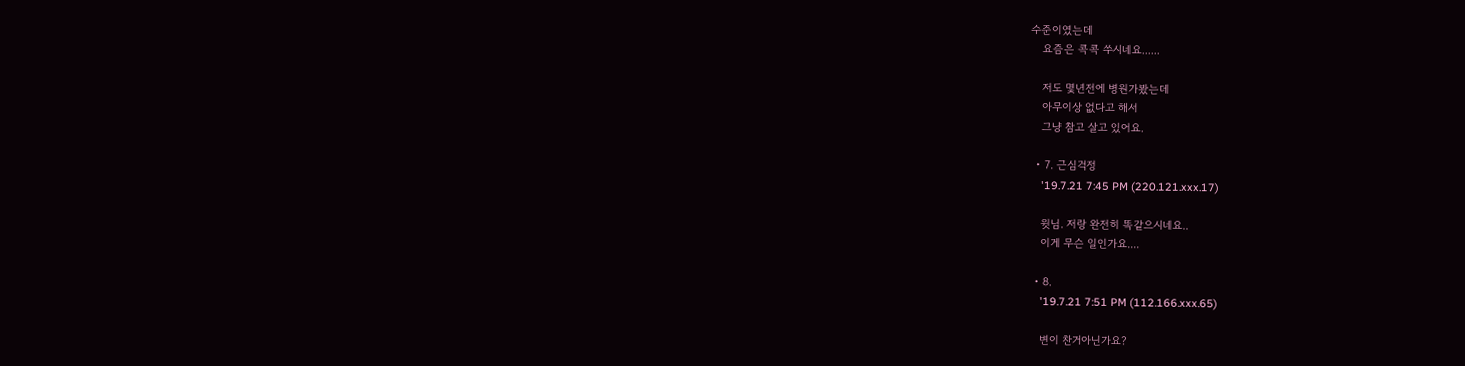수준이였는데
    요즘은 콕콕 쑤시네요......

    저도 몇년전에 병원가봤는데
    아무이상 없다고 해서
    그냥 참고 살고 있어요.

  • 7. 근심걱정
    '19.7.21 7:45 PM (220.121.xxx.17)

    윗님. 저랑 완전히 똑같으시네요..
    이게 무슨 일인가요....

  • 8.
    '19.7.21 7:51 PM (112.166.xxx.65)

    변이 찬거아닌가요?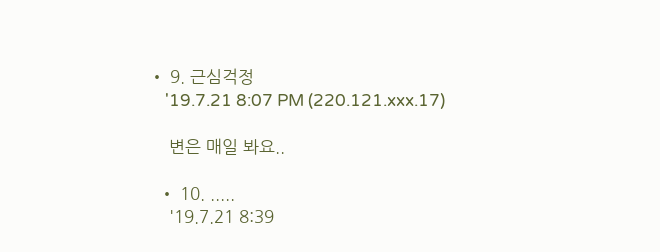• 9. 근심걱정
    '19.7.21 8:07 PM (220.121.xxx.17)

    변은 매일 봐요..

  • 10. .....
    '19.7.21 8:39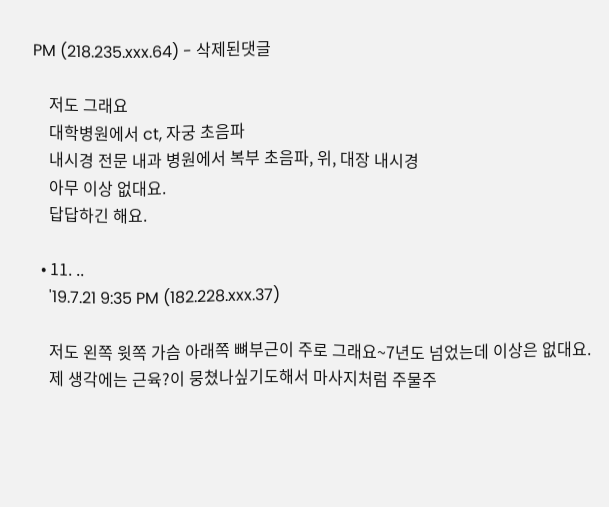PM (218.235.xxx.64) - 삭제된댓글

    저도 그래요
    대학병원에서 ct, 자궁 초음파
    내시경 전문 내과 병원에서 복부 초음파, 위, 대장 내시경
    아무 이상 없대요.
    답답하긴 해요.

  • 11. ..
    '19.7.21 9:35 PM (182.228.xxx.37)

    저도 왼쪽 윗쪽 가슴 아래쪽 뼈부근이 주로 그래요~7년도 넘었는데 이상은 없대요.
    제 생각에는 근육?이 뭉쳤나싶기도해서 마사지처럼 주물주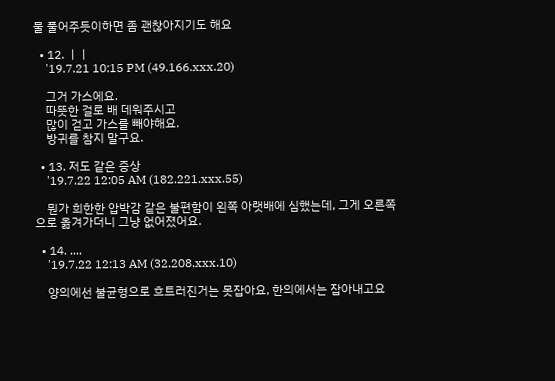물 풀어주듯이하면 좀 괜찮아지기도 해요

  • 12. ㅣㅣ
    '19.7.21 10:15 PM (49.166.xxx.20)

    그거 가스에요.
    따뜻한 걸로 배 데워주시고
    많이 걷고 가스를 빼야해요.
    방귀를 참지 말구요.

  • 13. 저도 같은 증상
    '19.7.22 12:05 AM (182.221.xxx.55)

    뭔가 희한한 압박감 같은 불편함이 왼쪽 아랫배에 심했는데, 그게 오른쪽으로 옮겨가더니 그냥 없어졌어요.

  • 14. ....
    '19.7.22 12:13 AM (32.208.xxx.10)

    양의에선 불균형으로 흐트러진거는 못잡아요, 한의에서는 잡아내고요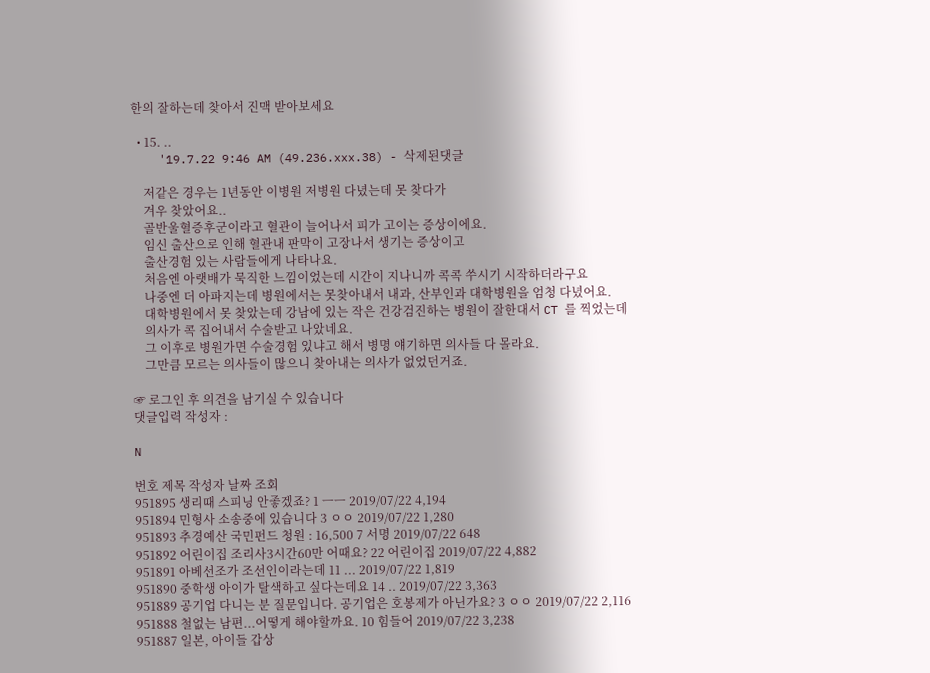한의 잘하는데 찾아서 진맥 받아보세요

  • 15. ..
    '19.7.22 9:46 AM (49.236.xxx.38) - 삭제된댓글

    저같은 경우는 1년동안 이병원 저병원 다녔는데 못 찾다가
    겨우 찾았어요..
    골반울혈증후군이라고 혈관이 늘어나서 피가 고이는 증상이에요.
    임신 출산으로 인해 혈관내 판막이 고장나서 생기는 증상이고
    출산경험 있는 사람들에게 나타나요.
    처음엔 아랫배가 묵직한 느낌이었는데 시간이 지나니까 콕콕 쑤시기 시작하더라구요
    나중엔 더 아파지는데 병원에서는 못찾아내서 내과, 산부인과 대학병원을 엄청 다녔어요.
    대학병원에서 못 찾았는데 강남에 있는 작은 건강검진하는 병원이 잘한대서 CT 를 찍었는데
    의사가 콕 집어내서 수술받고 나았네요.
    그 이후로 병원가면 수술경험 있냐고 해서 병명 얘기하면 의사들 다 몰라요.
    그만큼 모르는 의사들이 많으니 찾아내는 의사가 없었던거죠.

☞ 로그인 후 의견을 남기실 수 있습니다
댓글입력 작성자 :

N

번호 제목 작성자 날짜 조회
951895 생리때 스피닝 안좋겠죠? 1 ㅡㅡ 2019/07/22 4,194
951894 민형사 소송중에 있습니다 3 ㅇㅇ 2019/07/22 1,280
951893 추경예산 국민펀드 청원 : 16,500 7 서명 2019/07/22 648
951892 어린이집 조리사3시간60만 어때요? 22 어린이집 2019/07/22 4,882
951891 아베선조가 조선인이라는데 11 ... 2019/07/22 1,819
951890 중학생 아이가 탈색하고 싶다는데요 14 .. 2019/07/22 3,363
951889 공기업 다니는 분 질문입니다. 공기업은 호봉제가 아닌가요? 3 ㅇㅇ 2019/07/22 2,116
951888 철없는 남편...어떻게 해야할까요. 10 힘들어 2019/07/22 3,238
951887 일본, 아이들 갑상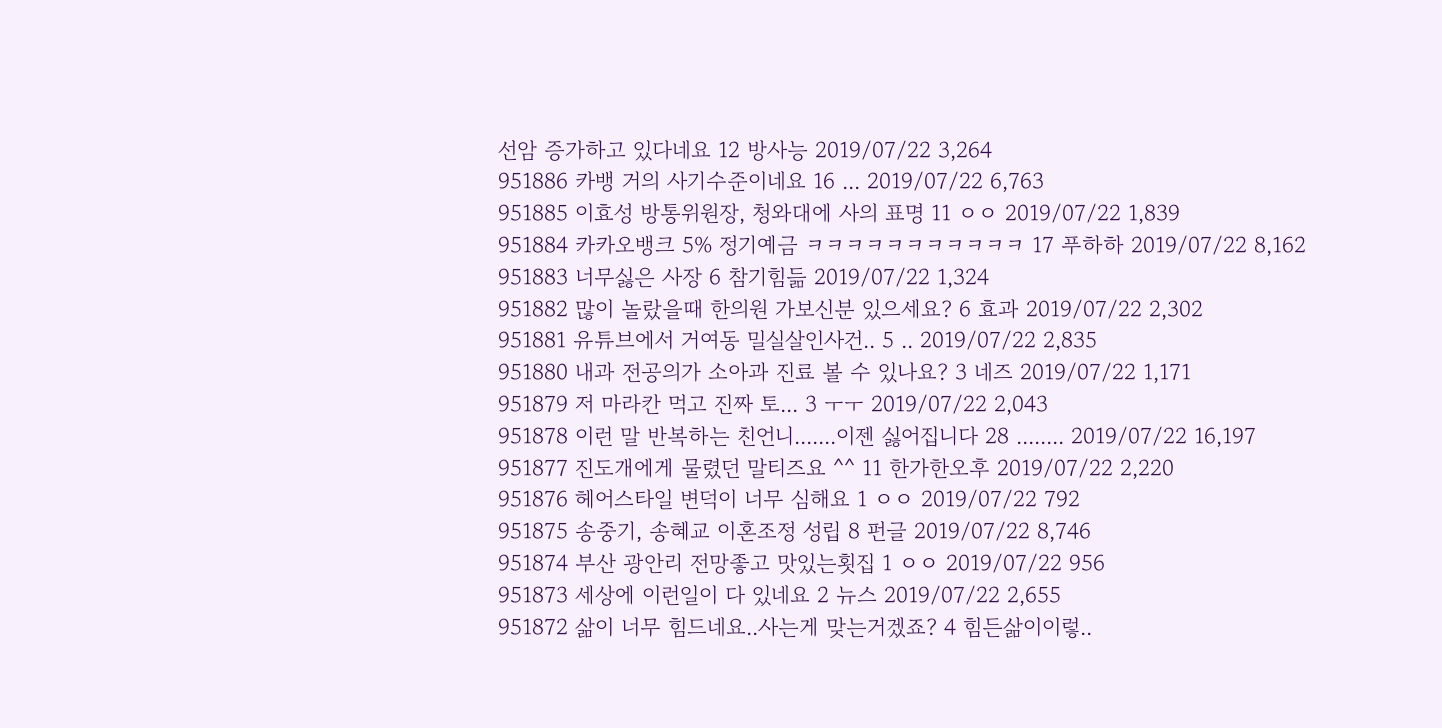선암 증가하고 있다네요 12 방사능 2019/07/22 3,264
951886 카뱅 거의 사기수준이네요 16 ... 2019/07/22 6,763
951885 이효성 방통위원장, 청와대에 사의 표명 11 ㅇㅇ 2019/07/22 1,839
951884 카카오뱅크 5% 정기예금 ㅋㅋㅋㅋㅋㅋㅋㅋㅋㅋㅋ 17 푸하하 2019/07/22 8,162
951883 너무싫은 사장 6 참기힘듦 2019/07/22 1,324
951882 많이 놀랐을때 한의원 가보신분 있으세요? 6 효과 2019/07/22 2,302
951881 유튜브에서 거여동 밀실살인사건.. 5 .. 2019/07/22 2,835
951880 내과 전공의가 소아과 진료 볼 수 있나요? 3 네즈 2019/07/22 1,171
951879 저 마라칸 먹고 진짜 토... 3 ㅜㅜ 2019/07/22 2,043
951878 이런 말 반복하는 친언니.......이젠 싫어집니다 28 ........ 2019/07/22 16,197
951877 진도개에게 물렸던 말티즈요 ^^ 11 한가한오후 2019/07/22 2,220
951876 헤어스타일 변덕이 너무 심해요 1 ㅇㅇ 2019/07/22 792
951875 송중기, 송혜교 이혼조정 성립 8 펀글 2019/07/22 8,746
951874 부산 광안리 전망좋고 맛있는횟집 1 ㅇㅇ 2019/07/22 956
951873 세상에 이런일이 다 있네요 2 뉴스 2019/07/22 2,655
951872 삶이 너무 힘드네요..사는게 맞는거겠죠? 4 힘든삶이이렇..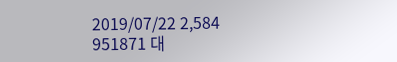2019/07/22 2,584
951871 대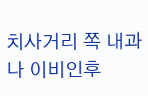치사거리 쪽 내과나 이비인후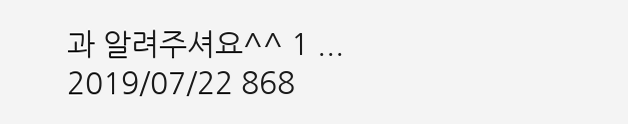과 알려주셔요^^ 1 ... 2019/07/22 868